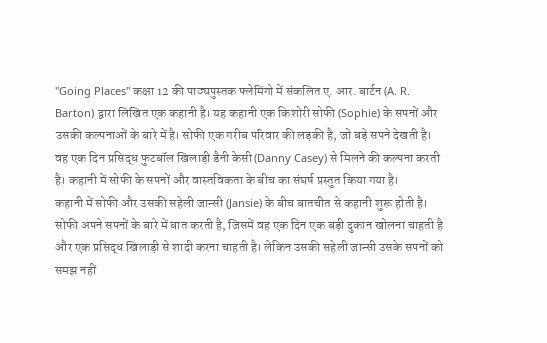"Going Places" कक्षा 12 की पाठ्यपुस्तक फ्लेमिंगो में संकलित ए. आर. बार्टन (A. R. Barton) द्वारा लिखित एक कहानी है। यह कहानी एक किशोरी सोफी (Sophie) के सपनों और उसकी कल्पनाओं के बारे में है। सोफी एक गरीब परिवार की लड़की है, जो बड़े सपने देखती है। वह एक दिन प्रसिद्ध फुटबॉल खिलाड़ी डैनी केसी (Danny Casey) से मिलने की कल्पना करती है। कहानी में सोफी के सपनों और वास्तविकता के बीच का संघर्ष प्रस्तुत किया गया है।
कहानी में सोफी और उसकी सहेली जान्सी (Jansie) के बीच बातचीत से कहानी शुरू होती है। सोफी अपने सपनों के बारे में बात करती है, जिसमें वह एक दिन एक बड़ी दुकान खोलना चाहती है और एक प्रसिद्ध खिलाड़ी से शादी करना चाहती है। लेकिन उसकी सहेली जान्सी उसके सपनों को समझ नहीं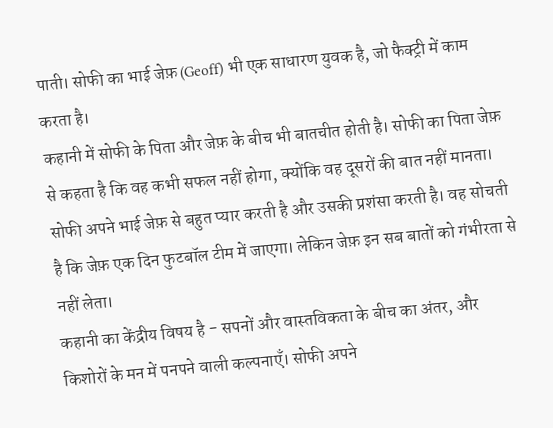पाती। सोफी का भाई जेफ़ (Geoff) भी एक साधारण युवक है, जो फैक्ट्री में काम करता है।
कहानी में सोफी के पिता और जेफ़ के बीच भी बातचीत होती है। सोफी का पिता जेफ़ से कहता है कि वह कभी सफल नहीं होगा, क्योंकि वह दूसरों की बात नहीं मानता। सोफी अपने भाई जेफ़ से बहुत प्यार करती है और उसकी प्रशंसा करती है। वह सोचती है कि जेफ़ एक दिन फुटबॉल टीम में जाएगा। लेकिन जेफ़ इन सब बातों को गंभीरता से नहीं लेता।
कहानी का केंद्रीय विषय है - सपनों और वास्तविकता के बीच का अंतर, और किशोरों के मन में पनपने वाली कल्पनाएँ। सोफी अपने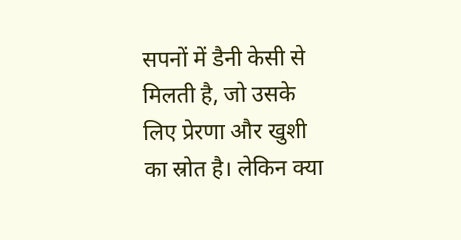सपनों में डैनी केसी से मिलती है, जो उसके लिए प्रेरणा और खुशी का स्रोत है। लेकिन क्या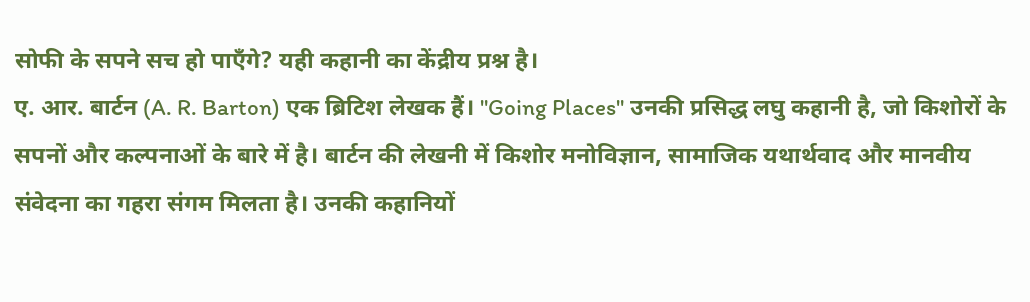सोफी के सपने सच हो पाएँगे? यही कहानी का केंद्रीय प्रश्न है।
ए. आर. बार्टन (A. R. Barton) एक ब्रिटिश लेखक हैं। "Going Places" उनकी प्रसिद्ध लघु कहानी है, जो किशोरों के सपनों और कल्पनाओं के बारे में है। बार्टन की लेखनी में किशोर मनोविज्ञान, सामाजिक यथार्थवाद और मानवीय संवेदना का गहरा संगम मिलता है। उनकी कहानियों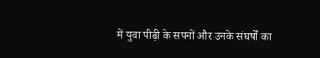में युवा पीढ़ी के सपनों और उनके संघर्षों का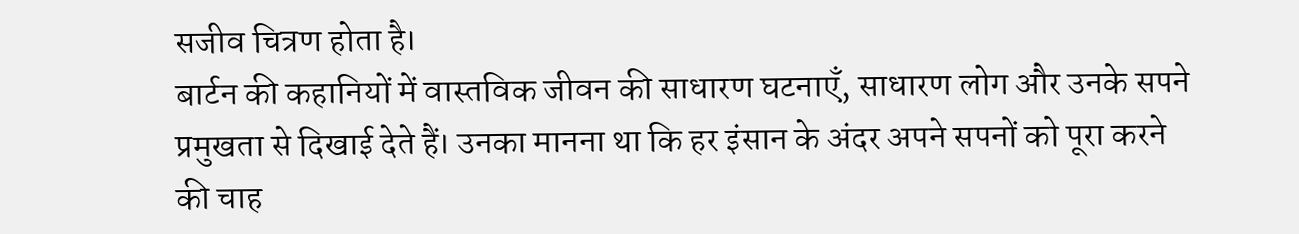सजीव चित्रण होता है।
बार्टन की कहानियों में वास्तविक जीवन की साधारण घटनाएँ, साधारण लोग और उनके सपने प्रमुखता से दिखाई देते हैं। उनका मानना था कि हर इंसान के अंदर अपने सपनों को पूरा करने की चाह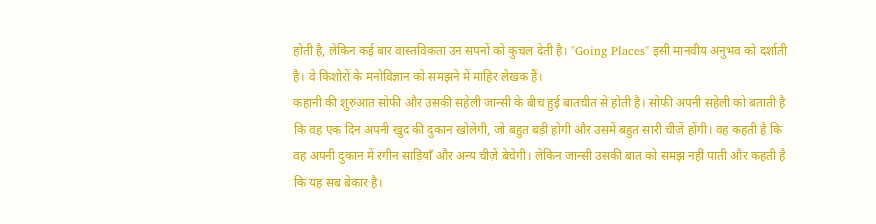होती है, लेकिन कई बार वास्तविकता उन सपनों को कुचल देती है। "Going Places" इसी मानवीय अनुभव को दर्शाती है। वे किशोरों के मनोविज्ञान को समझने में माहिर लेखक हैं।
कहानी की शुरुआत सोफी और उसकी सहेली जान्सी के बीच हुई बातचीत से होती है। सोफी अपनी सहेली को बताती है कि वह एक दिन अपनी खुद की दुकान खोलेगी, जो बहुत बड़ी होगी और उसमें बहुत सारी चीज़ें होंगी। वह कहती है कि वह अपनी दुकान में रंगीन साड़ियाँ और अन्य चीज़ें बेचेगी। लेकिन जान्सी उसकी बात को समझ नहीं पाती और कहती है कि यह सब बेकार है।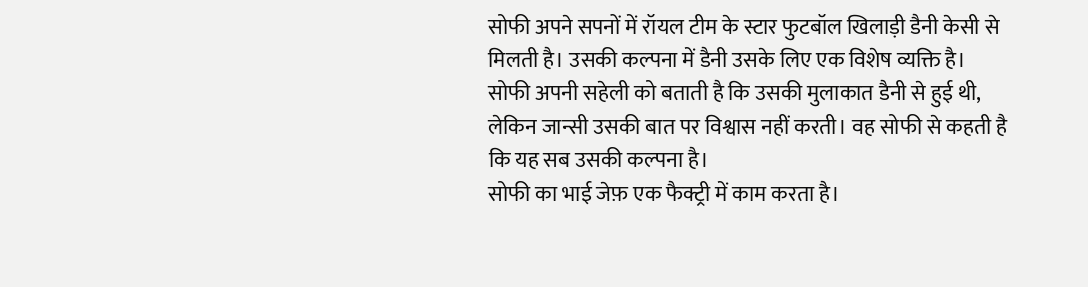सोफी अपने सपनों में रॉयल टीम के स्टार फुटबॉल खिलाड़ी डैनी केसी से मिलती है। उसकी कल्पना में डैनी उसके लिए एक विशेष व्यक्ति है। सोफी अपनी सहेली को बताती है कि उसकी मुलाकात डैनी से हुई थी, लेकिन जान्सी उसकी बात पर विश्वास नहीं करती। वह सोफी से कहती है कि यह सब उसकी कल्पना है।
सोफी का भाई जेफ़ एक फैक्ट्री में काम करता है।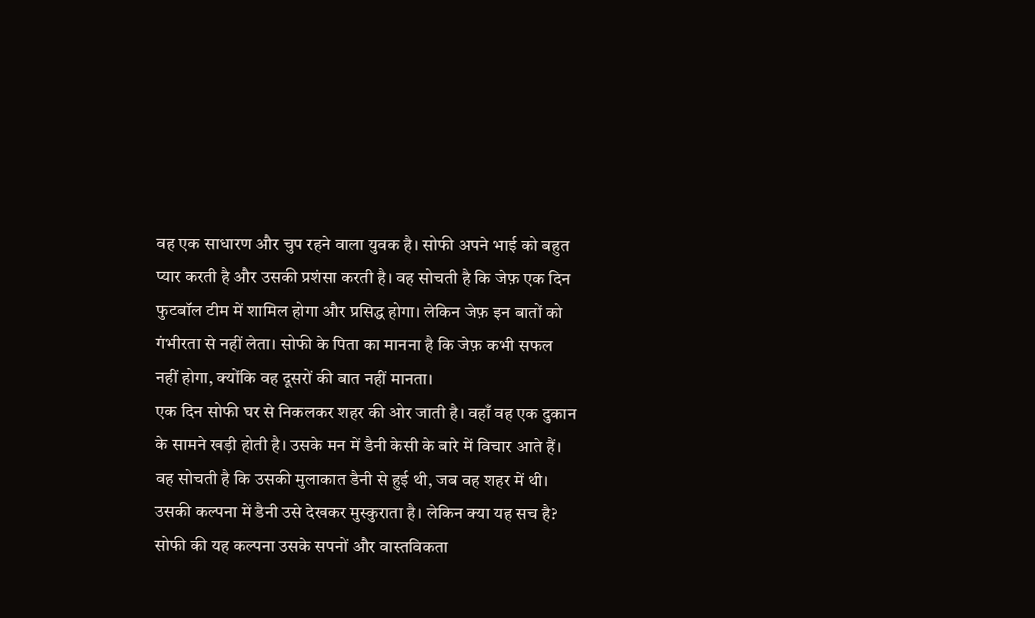वह एक साधारण और चुप रहने वाला युवक है। सोफी अपने भाई को बहुत प्यार करती है और उसकी प्रशंसा करती है। वह सोचती है कि जेफ़ एक दिन फुटबॉल टीम में शामिल होगा और प्रसिद्ध होगा। लेकिन जेफ़ इन बातों को गंभीरता से नहीं लेता। सोफी के पिता का मानना है कि जेफ़ कभी सफल नहीं होगा, क्योंकि वह दूसरों की बात नहीं मानता।
एक दिन सोफी घर से निकलकर शहर की ओर जाती है। वहाँ वह एक दुकान के सामने खड़ी होती है। उसके मन में डैनी केसी के बारे में विचार आते हैं। वह सोचती है कि उसकी मुलाकात डैनी से हुई थी, जब वह शहर में थी। उसकी कल्पना में डैनी उसे देखकर मुस्कुराता है। लेकिन क्या यह सच है? सोफी की यह कल्पना उसके सपनों और वास्तविकता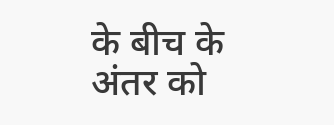के बीच के अंतर को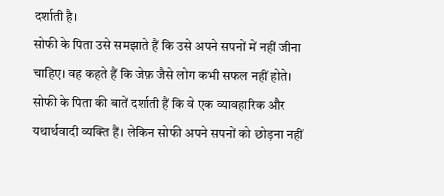दर्शाती है।
सोफी के पिता उसे समझाते हैं कि उसे अपने सपनों में नहीं जीना चाहिए। वह कहते हैं कि जेफ़ जैसे लोग कभी सफल नहीं होते। सोफी के पिता की बातें दर्शाती हैं कि वे एक व्यावहारिक और यथार्थवादी व्यक्ति हैं। लेकिन सोफी अपने सपनों को छोड़ना नहीं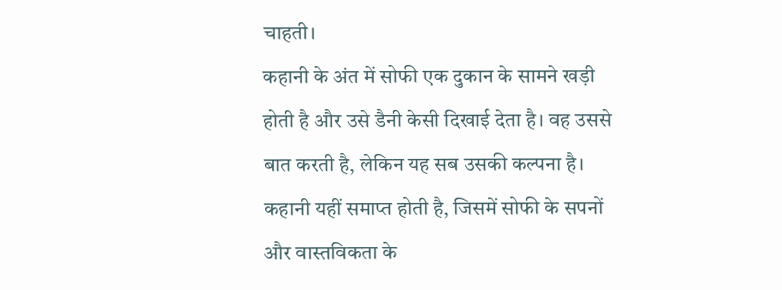चाहती।
कहानी के अंत में सोफी एक दुकान के सामने खड़ी होती है और उसे डैनी केसी दिखाई देता है। वह उससे बात करती है, लेकिन यह सब उसकी कल्पना है। कहानी यहीं समाप्त होती है, जिसमें सोफी के सपनों और वास्तविकता के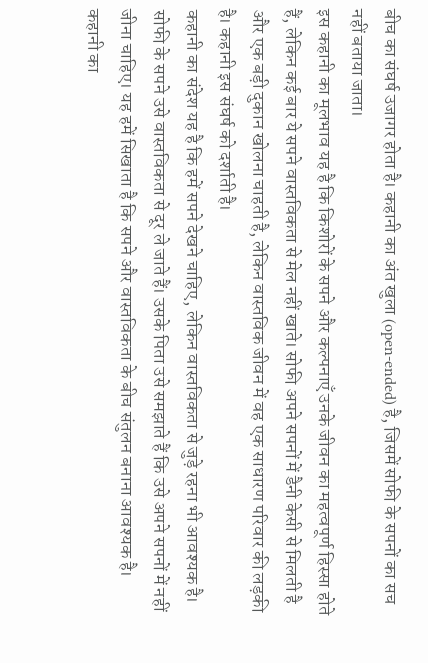बीच का संघर्ष उजागर होता है। कहानी का अंत खुला (open-ended) है, जिसमें सोफी के सपनों का सच नहीं बताया जाता।
इस कहानी का मूलभाव यह है कि किशोरों के सपने और कल्पनाएँ उनके जीवन का महत्वपूर्ण हिस्सा होते हैं, लेकिन कई बार ये सपने वास्तविकता से मेल नहीं खाते। सोफी अपने सपनों में डैनी केसी से मिलती है और एक बड़ी दुकान खोलना चाहती है, लेकिन वास्तविक जीवन में वह एक साधारण परिवार की लड़की है। कहानी इस संघर्ष को दर्शाती है।
कहानी का संदेश यह है कि हमें सपने देखने चाहिए, लेकिन वास्तविकता से जुड़े रहना भी आवश्यक है। सोफी के सपने उसे वास्तविकता से दूर ले जाते हैं। उसके पिता उसे समझाते हैं कि उसे अपने सपनों में नहीं जीना चाहिए। यह हमें सिखाता है कि सपने और वास्तविकता के बीच संतुलन बनाना आवश्यक है।
कहानी का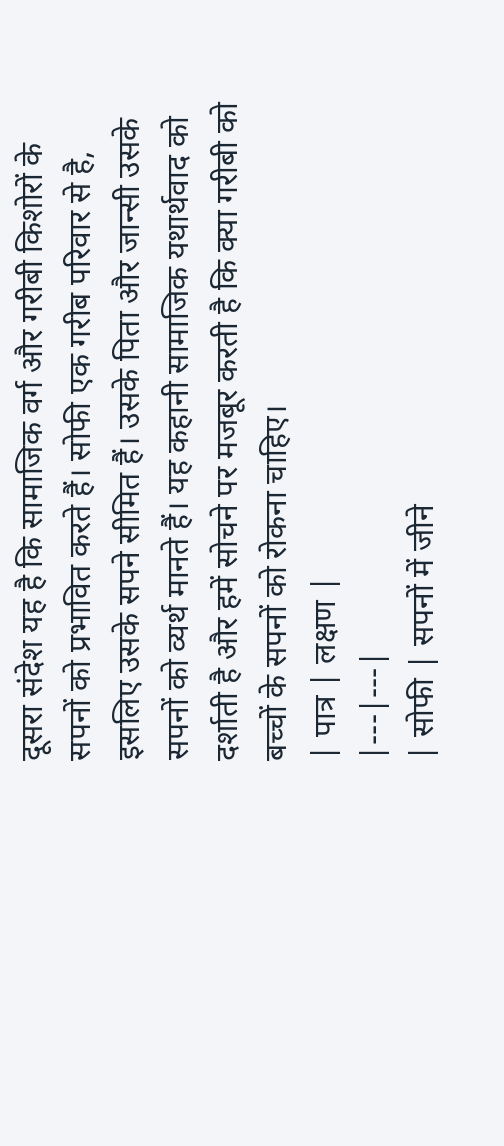दूसरा संदेश यह है कि सामाजिक वर्ग और गरीबी किशोरों के सपनों को प्रभावित करते हैं। सोफी एक गरीब परिवार से है, इसलिए उसके सपने सीमित हैं। उसके पिता और जान्सी उसके सपनों को व्यर्थ मानते हैं। यह कहानी सामाजिक यथार्थवाद को दर्शाती है और हमें सोचने पर मजबूर करती है कि क्या गरीबी को बच्चों के सपनों को रोकना चाहिए।
| पात्र | लक्षण |
|---|---|
| सोफी | सपनों में जीने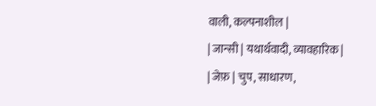वाली, कल्पनाशील |
| जान्सी | यथार्थवादी, व्यावहारिक |
| जेफ़ | चुप, साधारण,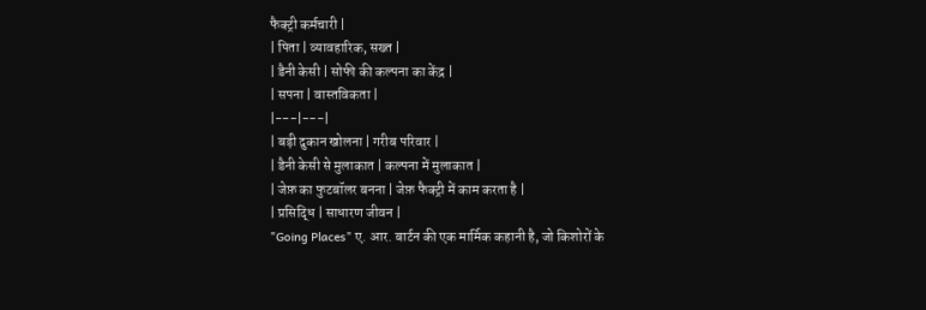फैक्ट्री कर्मचारी |
| पिता | व्यावहारिक, सख्त |
| डैनी केसी | सोफी की कल्पना का केंद्र |
| सपना | वास्तविकता |
|---|---|
| बड़ी दुकान खोलना | गरीब परिवार |
| डैनी केसी से मुलाकात | कल्पना में मुलाकात |
| जेफ़ का फुटबॉलर बनना | जेफ़ फैक्ट्री में काम करता है |
| प्रसिद्धि | साधारण जीवन |
"Going Places" ए. आर. बार्टन की एक मार्मिक कहानी है, जो किशोरों के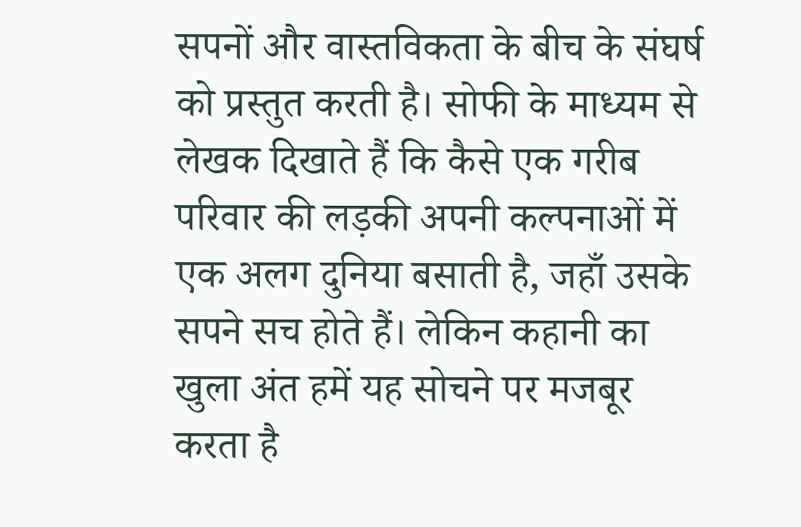सपनों और वास्तविकता के बीच के संघर्ष को प्रस्तुत करती है। सोफी के माध्यम से लेखक दिखाते हैं कि कैसे एक गरीब परिवार की लड़की अपनी कल्पनाओं में एक अलग दुनिया बसाती है, जहाँ उसके सपने सच होते हैं। लेकिन कहानी का खुला अंत हमें यह सोचने पर मजबूर करता है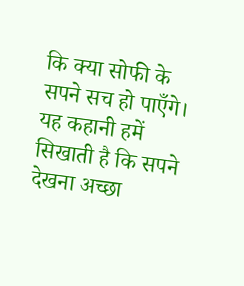कि क्या सोफी के सपने सच हो पाएँगे। यह कहानी हमें सिखाती है कि सपने देखना अच्छा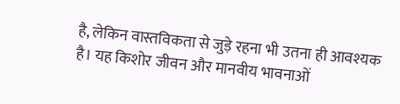है, लेकिन वास्तविकता से जुड़े रहना भी उतना ही आवश्यक है। यह किशोर जीवन और मानवीय भावनाओं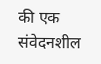की एक संवेदनशील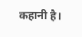कहानी है।